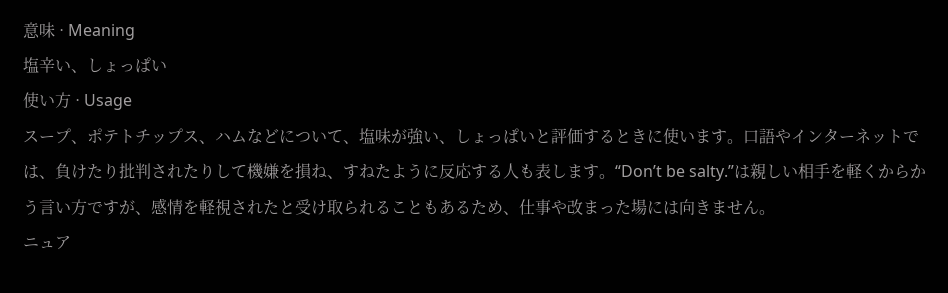意味 · Meaning
塩辛い、しょっぱい
使い方 · Usage
スープ、ポテトチップス、ハムなどについて、塩味が強い、しょっぱいと評価するときに使います。口語やインターネットでは、負けたり批判されたりして機嫌を損ね、すねたように反応する人も表します。“Don’t be salty.”は親しい相手を軽くからかう言い方ですが、感情を軽視されたと受け取られることもあるため、仕事や改まった場には向きません。
ニュア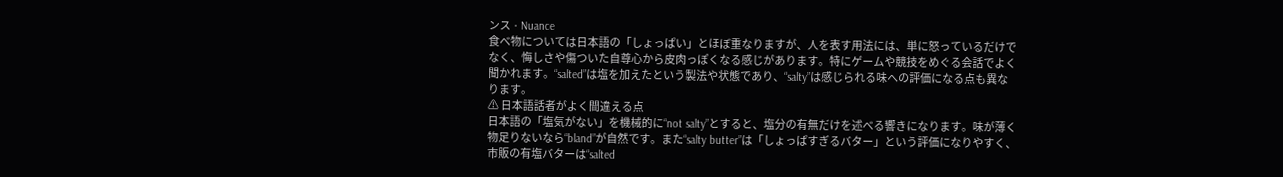ンス · Nuance
食べ物については日本語の「しょっぱい」とほぼ重なりますが、人を表す用法には、単に怒っているだけでなく、悔しさや傷ついた自尊心から皮肉っぽくなる感じがあります。特にゲームや競技をめぐる会話でよく聞かれます。“salted”は塩を加えたという製法や状態であり、“salty”は感じられる味への評価になる点も異なります。
⚠ 日本語話者がよく間違える点
日本語の「塩気がない」を機械的に“not salty”とすると、塩分の有無だけを述べる響きになります。味が薄く物足りないなら“bland”が自然です。また“salty butter”は「しょっぱすぎるバター」という評価になりやすく、市販の有塩バターは“salted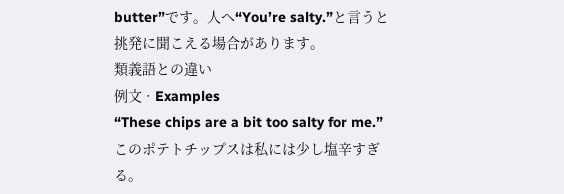butter”です。人へ“You’re salty.”と言うと挑発に聞こえる場合があります。
類義語との違い
例文 · Examples
“These chips are a bit too salty for me.”
このポテトチップスは私には少し塩辛すぎる。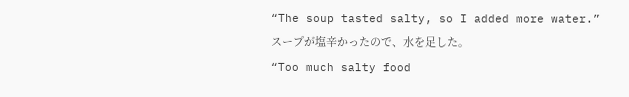“The soup tasted salty, so I added more water.”
スープが塩辛かったので、水を足した。
“Too much salty food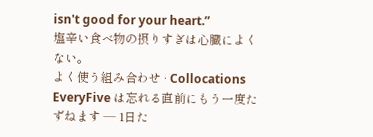isn't good for your heart.”
塩辛い食べ物の摂りすぎは心臓によくない。
よく使う組み合わせ · Collocations
EveryFive は忘れる直前にもう一度たずねます — 1日た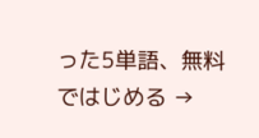った5単語、無料ではじめる →